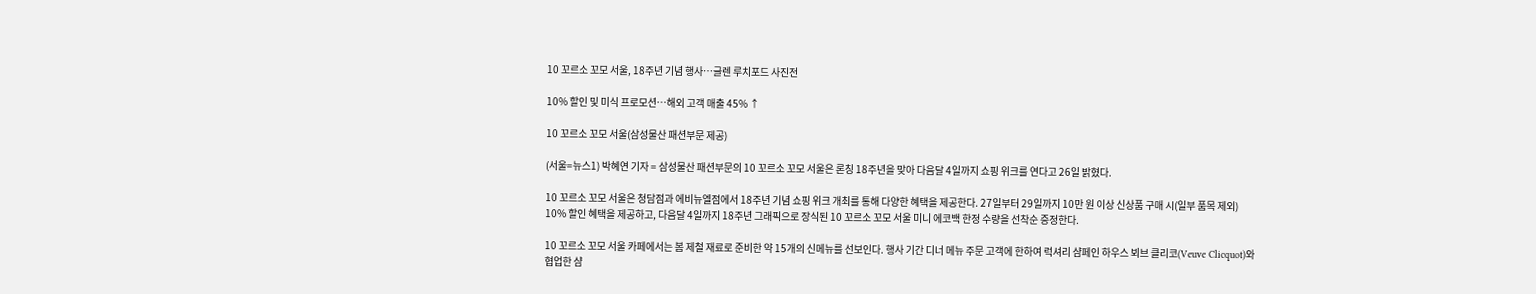10 꼬르소 꼬모 서울, 18주년 기념 행사…글렌 루치포드 사진전

10% 할인 및 미식 프로모션…해외 고객 매출 45% ↑

10 꼬르소 꼬모 서울(삼성물산 패션부문 제공)

(서울=뉴스1) 박혜연 기자 = 삼성물산 패션부문의 10 꼬르소 꼬모 서울은 론칭 18주년을 맞아 다음달 4일까지 쇼핑 위크를 연다고 26일 밝혔다.

10 꼬르소 꼬모 서울은 청담점과 에비뉴엘점에서 18주년 기념 쇼핑 위크 개최를 통해 다양한 혜택을 제공한다. 27일부터 29일까지 10만 원 이상 신상품 구매 시(일부 품목 제외) 10% 할인 혜택을 제공하고, 다음달 4일까지 18주년 그래픽으로 장식된 10 꼬르소 꼬모 서울 미니 에코백 한정 수량을 선착순 증정한다.

10 꼬르소 꼬모 서울 카페에서는 봄 제철 재료로 준비한 약 15개의 신메뉴를 선보인다. 행사 기간 디너 메뉴 주문 고객에 한하여 럭셔리 샴페인 하우스 뵈브 클리코(Veuve Clicquot)와 협업한 샴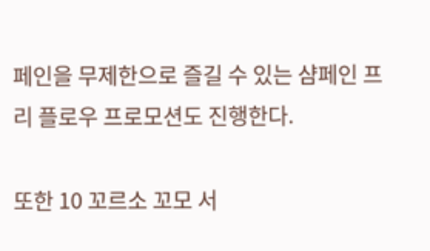페인을 무제한으로 즐길 수 있는 샴페인 프리 플로우 프로모션도 진행한다.

또한 10 꼬르소 꼬모 서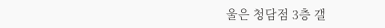울은 청담점 3층 갤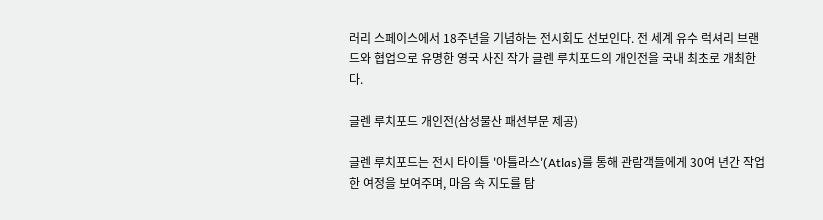러리 스페이스에서 18주년을 기념하는 전시회도 선보인다. 전 세계 유수 럭셔리 브랜드와 협업으로 유명한 영국 사진 작가 글렌 루치포드의 개인전을 국내 최초로 개최한다.

글렌 루치포드 개인전(삼성물산 패션부문 제공)

글렌 루치포드는 전시 타이틀 '아틀라스'(Atlas)를 통해 관람객들에게 30여 년간 작업한 여정을 보여주며, 마음 속 지도를 탐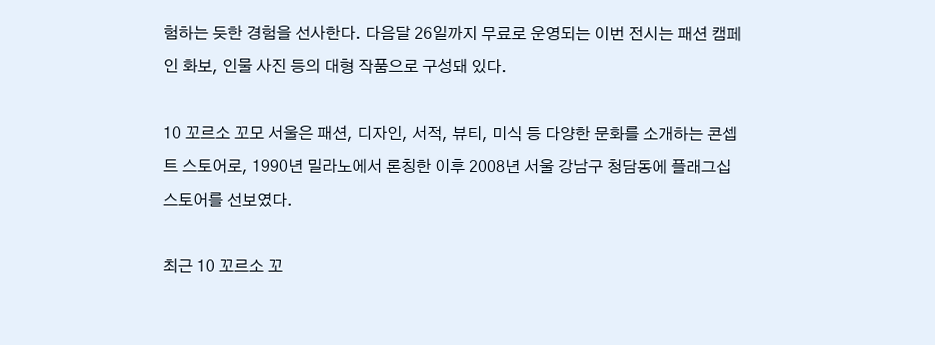험하는 듯한 경험을 선사한다. 다음달 26일까지 무료로 운영되는 이번 전시는 패션 캠페인 화보, 인물 사진 등의 대형 작품으로 구성돼 있다.

10 꼬르소 꼬모 서울은 패션, 디자인, 서적, 뷰티, 미식 등 다양한 문화를 소개하는 콘셉트 스토어로, 1990년 밀라노에서 론칭한 이후 2008년 서울 강남구 청담동에 플래그십 스토어를 선보였다.

최근 10 꼬르소 꼬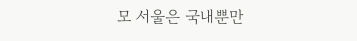모 서울은 국내뿐만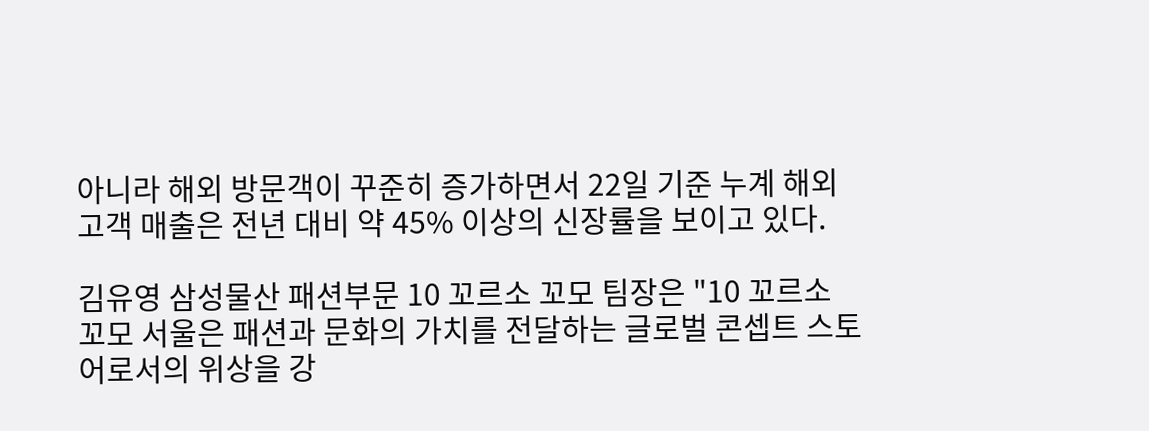아니라 해외 방문객이 꾸준히 증가하면서 22일 기준 누계 해외 고객 매출은 전년 대비 약 45% 이상의 신장률을 보이고 있다.

김유영 삼성물산 패션부문 10 꼬르소 꼬모 팀장은 "10 꼬르소 꼬모 서울은 패션과 문화의 가치를 전달하는 글로벌 콘셉트 스토어로서의 위상을 강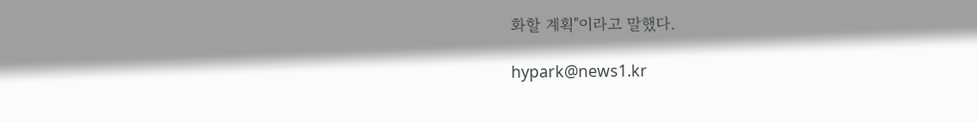화할 계획"이라고 말했다.

hypark@news1.kr